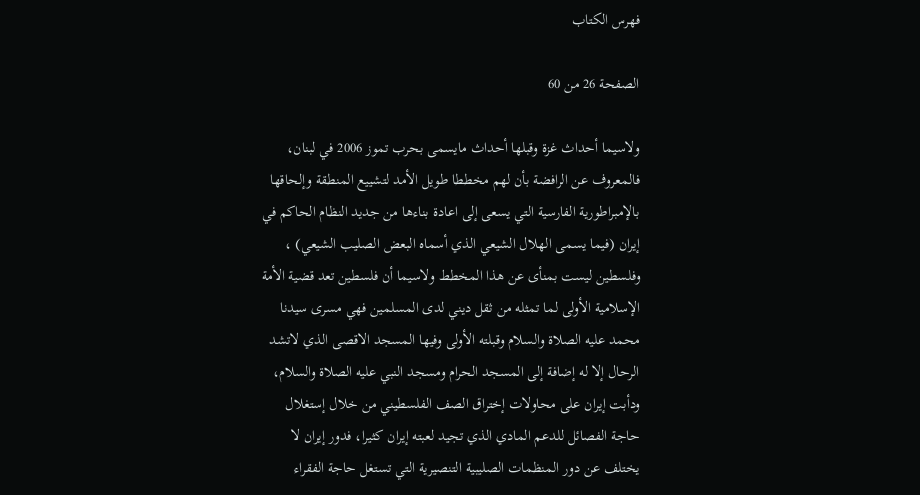فهرس الكتاب

الصفحة 26 من 60

ولاسيما أحداث غزة وقبلها أحداث مايسمى بحرب تموز 2006 في لبنان، فالمعروف عن الرافضة بأن لهم مخططا طويل الأمد لتشييع المنطقة وإلحاقها بالإمبراطورية الفارسية التي يسعى إلى اعادة بناءها من جديد النظام الحاكم في إيران (فيما يسمى الهلال الشيعي الذي أسماه البعض الصليب الشيعي) ، وفلسطين ليست بمنأى عن هذا المخطط ولاسيما أن فلسطين تعد قضية الأمة الإسلامية الأولى لما تمثله من ثقل ديني لدى المسلمين فهي مسرى سيدنا محمد عليه الصلاة والسلام وقبلته الأولى وفيها المسجد الاقصى الذي لاتشد الرحال إلا له إضافة إلى المسجد الحرام ومسجد النبي عليه الصلاة والسلام، ودأبت إيران على محاولات إختراق الصف الفلسطيني من خلال إستغلال حاجة الفصائل للدعم المادي الذي تجيد لعبته إيران كثيرا، فدور إيران لا يختلف عن دور المنظمات الصليبية التنصيرية التي تستغل حاجة الفقراء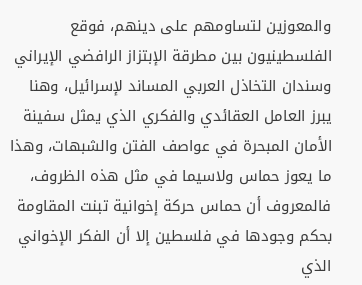والمعوزين لتساومهم على دينهم، فوقع الفلسطينيون بين مطرقة الإبتزاز الرافضي الإيراني وسندان التخاذل العربي المساند لإسرائيل، وهنا يبرز العامل العقائدي والفكري الذي يمثل سفينة الأمان المبحرة في عواصف الفتن والشبهات، وهذا ما يعوز حماس ولاسيما في مثل هذه الظروف، فالمعروف أن حماس حركة إخوانية تبنت المقاومة بحكم وجودها في فلسطين إلا أن الفكر الإخواني الذي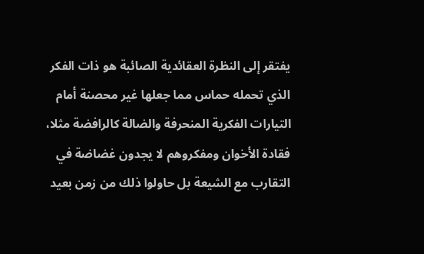يفتقر إلى النظرة العقائدية الصائبة هو ذات الفكر الذي تحمله حماس مما جعلها غير محصنة أمام التيارات الفكرية المنحرفة والضالة كالرافضة مثلا، فقادة الأخوان ومفكروهم لا يجدون غضاضة في التقارب مع الشيعة بل حاولوا ذلك من زمن بعيد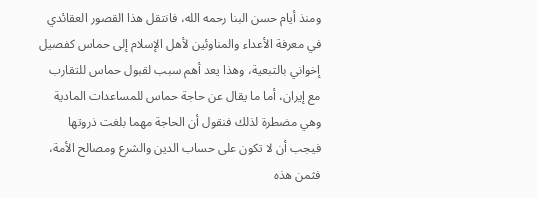ومنذ أيام حسن البنا رحمه الله، فانتقل هذا القصور العقائدي في معرفة الأعداء والمناوئين لأهل الإسلام إلى حماس كفصيل إخواني بالتبعية، وهذا يعد أهم سبب لقبول حماس للتقارب مع إيران، أما ما يقال عن حاجة حماس للمساعدات المادية وهي مضطرة لذلك فنقول أن الحاجة مهما بلغت ذروتها فيجب أن لا تكون على حساب الدين والشرع ومصالح الأمة، فثمن هذه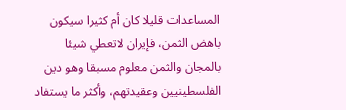المساعدات قليلا كان أم كثيرا سيكون باهض الثمن، فإيران لاتعطي شيئا بالمجان والثمن معلوم مسبقا وهو دين الفلسطينيين وعقيدتهم، وأكثر ما يستفاد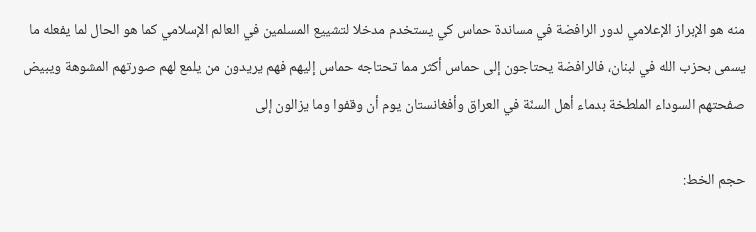منه هو الإبراز الإعلامي لدور الرافضة في مساندة حماس كي يستخدم مدخلا لتشييع المسلمين في العالم الإسلامي كما هو الحال لما يفعله ما يسمى بحزب الله في لبنان، فالرافضة يحتاجون إلى حماس أكثر مما تحتاجه حماس إليهم فهم يريدون من يلمع لهم صورتهم المشوهة ويبيض صفحتهم السوداء الملطخة بدماء أهل السنّة في العراق وأفغانستان يوم أن وقفوا وما يزالون إلى

حجم الخط: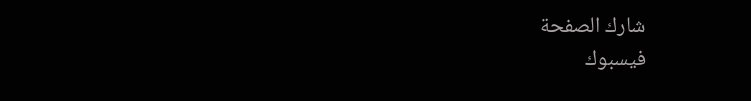شارك الصفحة
فيسبوك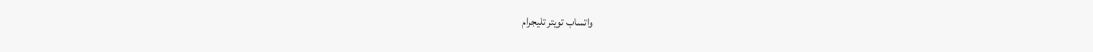واتساب تويتر تليجرام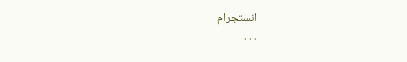انستجرام
. . .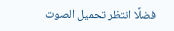فضلًا انتظر تحميل الصوت